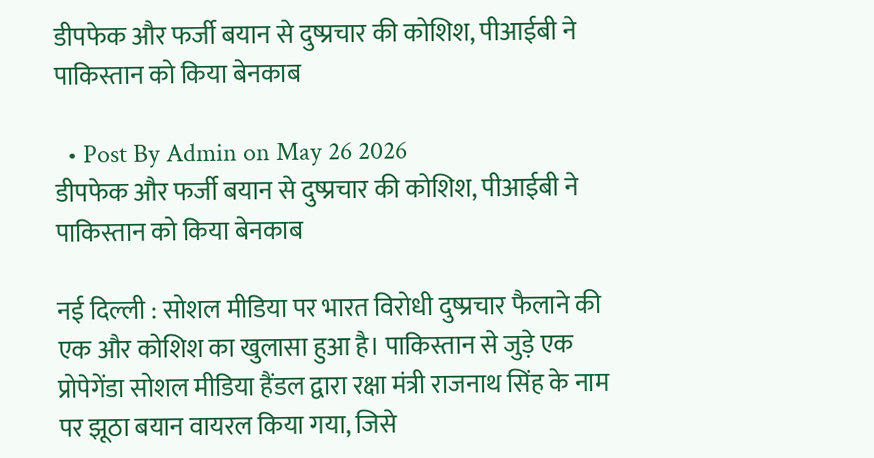डीपफेक और फर्जी बयान से दुष्प्रचार की कोशिश, पीआईबी ने पाकिस्तान को किया बेनकाब

  • Post By Admin on May 26 2026
डीपफेक और फर्जी बयान से दुष्प्रचार की कोशिश, पीआईबी ने पाकिस्तान को किया बेनकाब

नई दिल्ली : सोशल मीडिया पर भारत विरोधी दुष्प्रचार फैलाने की एक और कोशिश का खुलासा हुआ है। पाकिस्तान से जुड़े एक प्रोपेगेंडा सोशल मीडिया हैंडल द्वारा रक्षा मंत्री राजनाथ सिंह के नाम पर झूठा बयान वायरल किया गया, जिसे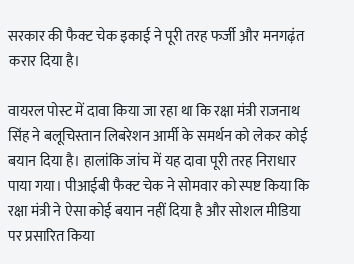सरकार की फैक्ट चेक इकाई ने पूरी तरह फर्जी और मनगढ़ंत करार दिया है।

वायरल पोस्ट में दावा किया जा रहा था कि रक्षा मंत्री राजनाथ सिंह ने बलूचिस्तान लिबरेशन आर्मी के समर्थन को लेकर कोई बयान दिया है। हालांकि जांच में यह दावा पूरी तरह निराधार पाया गया। पीआईबी फैक्ट चेक ने सोमवार को स्पष्ट किया कि रक्षा मंत्री ने ऐसा कोई बयान नहीं दिया है और सोशल मीडिया पर प्रसारित किया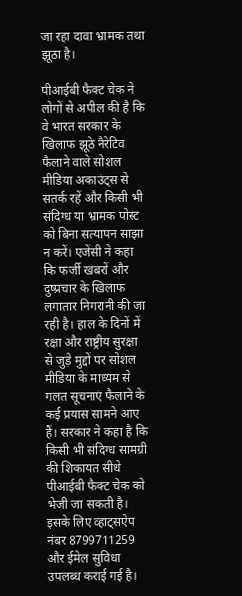जा रहा दावा भ्रामक तथा झूठा है।

पीआईबी फैक्ट चेक ने लोगों से अपील की है कि वे भारत सरकार के खिलाफ झूठे नैरेटिव फैलाने वाले सोशल मीडिया अकाउंट्स से सतर्क रहें और किसी भी संदिग्ध या भ्रामक पोस्ट को बिना सत्यापन साझा न करें। एजेंसी ने कहा कि फर्जी खबरों और दुष्प्रचार के खिलाफ लगातार निगरानी की जा रही है। हाल के दिनों में रक्षा और राष्ट्रीय सुरक्षा से जुड़े मुद्दों पर सोशल मीडिया के माध्यम से गलत सूचनाएं फैलाने के कई प्रयास सामने आए हैं। सरकार ने कहा है कि किसी भी संदिग्ध सामग्री की शिकायत सीधे पीआईबी फैक्ट चेक को भेजी जा सकती है। इसके लिए व्हाट्सऐप नंबर 8799711259 और ईमेल सुविधा उपलब्ध कराई गई है।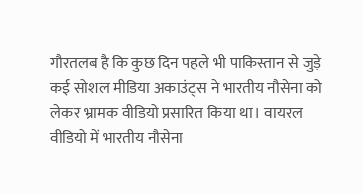गौरतलब है कि कुछ दिन पहले भी पाकिस्तान से जुड़े कई सोशल मीडिया अकाउंट्स ने भारतीय नौसेना को लेकर भ्रामक वीडियो प्रसारित किया था। वायरल वीडियो में भारतीय नौसेना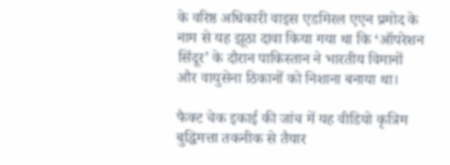के वरिष्ठ अधिकारी वाइस एडमिरल एएन प्रमोद के नाम से यह झूठा दावा किया गया था कि ‘ऑपरेशन सिंदूर’ के दौरान पाकिस्तान ने भारतीय विमानों और वायुसेना ठिकानों को निशाना बनाया था।

फैक्ट चेक इकाई की जांच में यह वीडियो कृत्रिम बुद्धिमत्ता तकनीक से तैयार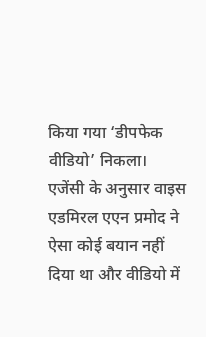किया गया ‘डीपफेक वीडियो’ निकला। एजेंसी के अनुसार वाइस एडमिरल एएन प्रमोद ने ऐसा कोई बयान नहीं दिया था और वीडियो में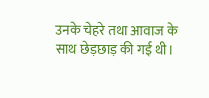उनके चेहरे तथा आवाज के साथ छेड़छाड़ की गई थी।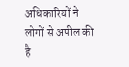अधिकारियों ने लोगों से अपील की है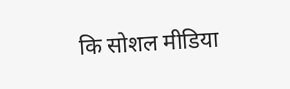कि सोशल मीडिया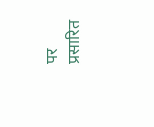पर प्रसारित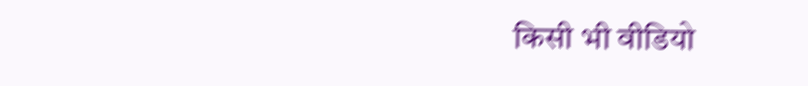किसी भी वीडियो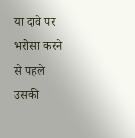या दावे पर भरोसा करने से पहले उसकी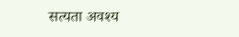सत्यता अवश्य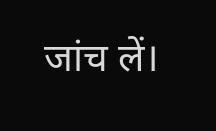जांच लें।